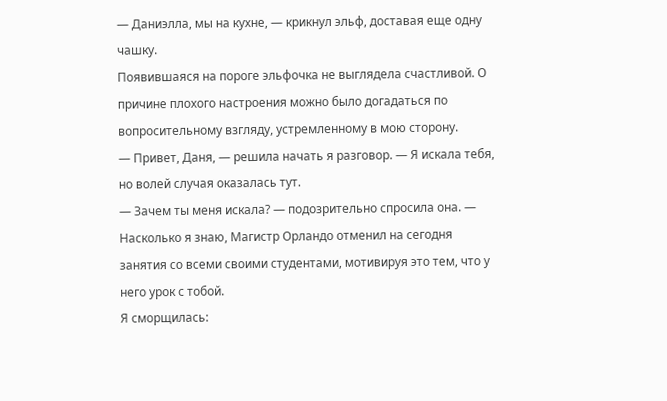— Даниэлла, мы на кухне, — крикнул эльф, доставая еще одну чашку.
Появившаяся на пороге эльфочка не выглядела счастливой. О причине плохого настроения можно было догадаться по вопросительному взгляду, устремленному в мою сторону.
— Привет, Даня, — решила начать я разговор. — Я искала тебя, но волей случая оказалась тут.
— Зачем ты меня искала? — подозрительно спросила она. — Насколько я знаю, Магистр Орландо отменил на сегодня занятия со всеми своими студентами, мотивируя это тем, что у него урок с тобой.
Я сморщилась: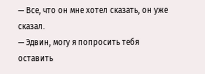— Все, что он мне хотел сказать, он уже сказал.
— Эдвин, могу я попросить тебя оставить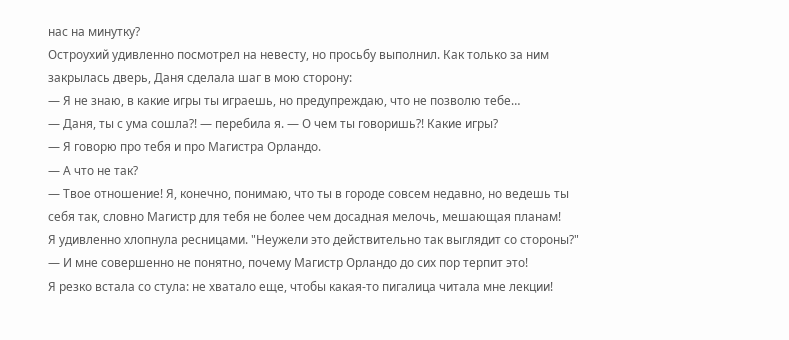нас на минутку?
Остроухий удивленно посмотрел на невесту, но просьбу выполнил. Как только за ним закрылась дверь, Даня сделала шаг в мою сторону:
— Я не знаю, в какие игры ты играешь, но предупреждаю, что не позволю тебе…
— Даня, ты с ума сошла?! — перебила я. — О чем ты говоришь?! Какие игры?
— Я говорю про тебя и про Магистра Орландо.
— А что не так?
— Твое отношение! Я, конечно, понимаю, что ты в городе совсем недавно, но ведешь ты себя так, словно Магистр для тебя не более чем досадная мелочь, мешающая планам!
Я удивленно хлопнула ресницами. "Неужели это действительно так выглядит со стороны?"
— И мне совершенно не понятно, почему Магистр Орландо до сих пор терпит это!
Я резко встала со стула: не хватало еще, чтобы какая-то пигалица читала мне лекции!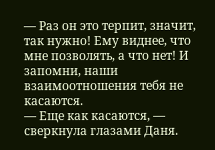— Раз он это терпит, значит, так нужно! Ему виднее, что мне позволять, а что нет! И запомни, наши взаимоотношения тебя не касаются.
— Еще как касаются, — сверкнула глазами Даня.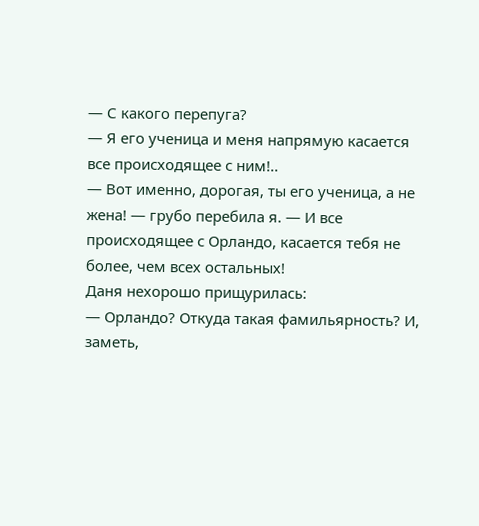— С какого перепуга?
— Я его ученица и меня напрямую касается все происходящее с ним!..
— Вот именно, дорогая, ты его ученица, а не жена! — грубо перебила я. — И все происходящее с Орландо, касается тебя не более, чем всех остальных!
Даня нехорошо прищурилась:
— Орландо? Откуда такая фамильярность? И, заметь,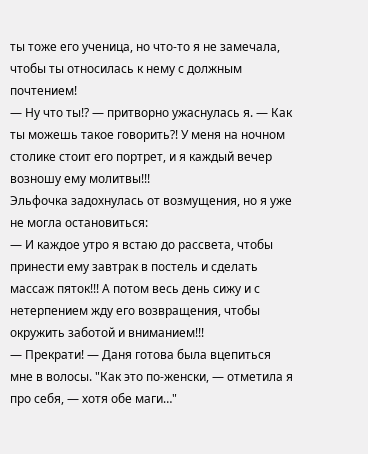ты тоже его ученица, но что-то я не замечала, чтобы ты относилась к нему с должным почтением!
— Ну что ты!? — притворно ужаснулась я. — Как ты можешь такое говорить?! У меня на ночном столике стоит его портрет, и я каждый вечер возношу ему молитвы!!!
Эльфочка задохнулась от возмущения, но я уже не могла остановиться:
— И каждое утро я встаю до рассвета, чтобы принести ему завтрак в постель и сделать массаж пяток!!! А потом весь день сижу и с нетерпением жду его возвращения, чтобы окружить заботой и вниманием!!!
— Прекрати! — Даня готова была вцепиться мне в волосы. "Как это по-женски, — отметила я про себя, — хотя обе маги…"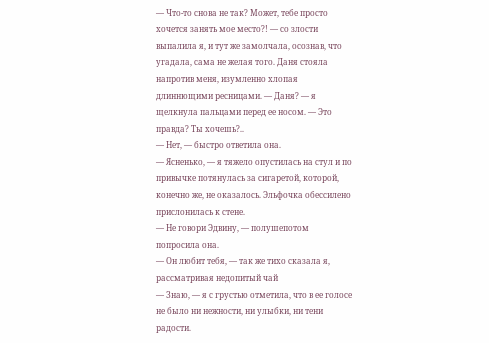— Что-то снова не так? Может, тебе просто хочется занять мое место?! — со злости выпалила я, и тут же замолчала, осознав, что угадала, сама не желая того. Даня стояла напротив меня, изумленно хлопая длиннющими ресницами. — Даня? — я щелкнула пальцами перед ее носом. — Это правда? Ты хочешь?..
— Нет, — быстро ответила она.
— Ясненько, — я тяжело опустилась на стул и по привычке потянулась за сигаретой, которой, конечно же, не оказалось. Эльфочка обессилено прислонилась к стене.
— Не говори Эдвину, — полушепотом попросила она.
— Он любит тебя, — так же тихо сказала я, рассматривая недопитый чай
— Знаю, — я с грустью отметила, что в ее голосе не было ни нежности, ни улыбки, ни тени радости.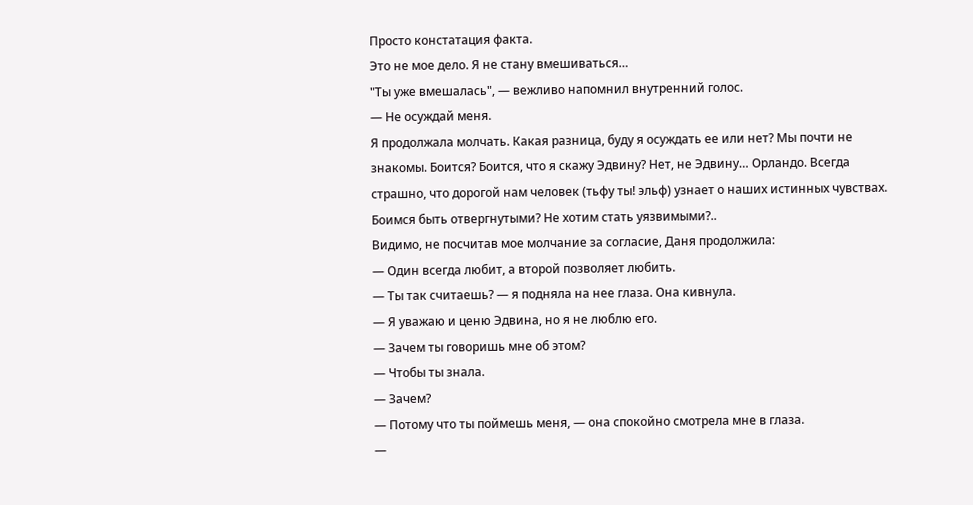Просто констатация факта.
Это не мое дело. Я не стану вмешиваться…
"Ты уже вмешалась", — вежливо напомнил внутренний голос.
— Не осуждай меня.
Я продолжала молчать. Какая разница, буду я осуждать ее или нет? Мы почти не знакомы. Боится? Боится, что я скажу Эдвину? Нет, не Эдвину… Орландо. Всегда страшно, что дорогой нам человек (тьфу ты! эльф) узнает о наших истинных чувствах. Боимся быть отвергнутыми? Не хотим стать уязвимыми?..
Видимо, не посчитав мое молчание за согласие, Даня продолжила:
— Один всегда любит, а второй позволяет любить.
— Ты так считаешь? — я подняла на нее глаза. Она кивнула.
— Я уважаю и ценю Эдвина, но я не люблю его.
— Зачем ты говоришь мне об этом?
— Чтобы ты знала.
— Зачем?
— Потому что ты поймешь меня, — она спокойно смотрела мне в глаза.
—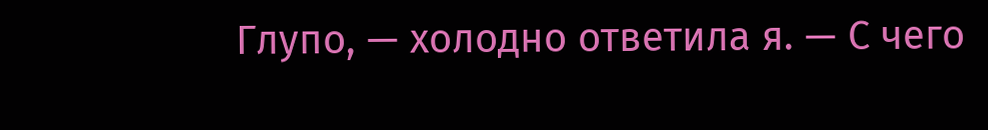Глупо, — холодно ответила я. — С чего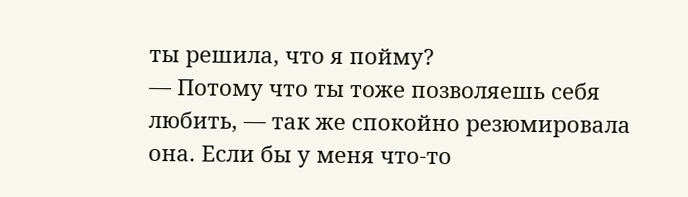ты решила, что я пойму?
— Потому что ты тоже позволяешь себя любить, — так же спокойно резюмировала она. Если бы у меня что-то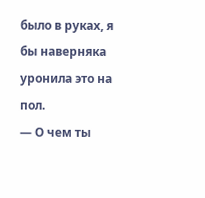было в руках, я бы наверняка уронила это на пол.
— О чем ты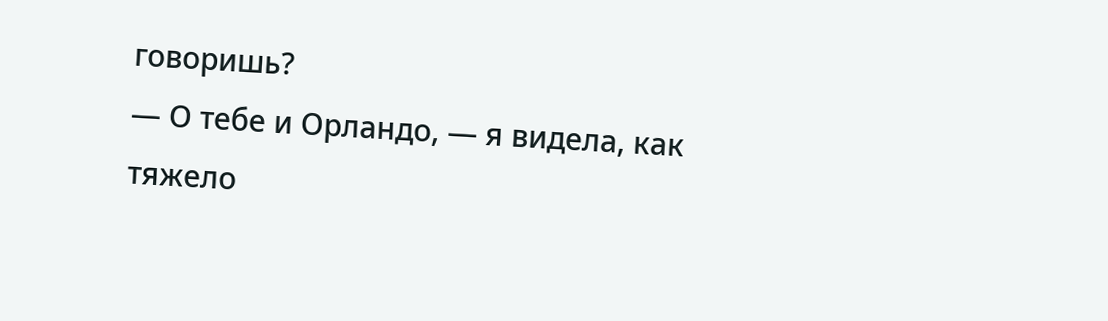говоришь?
— О тебе и Орландо, — я видела, как тяжело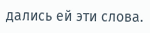дались ей эти слова.